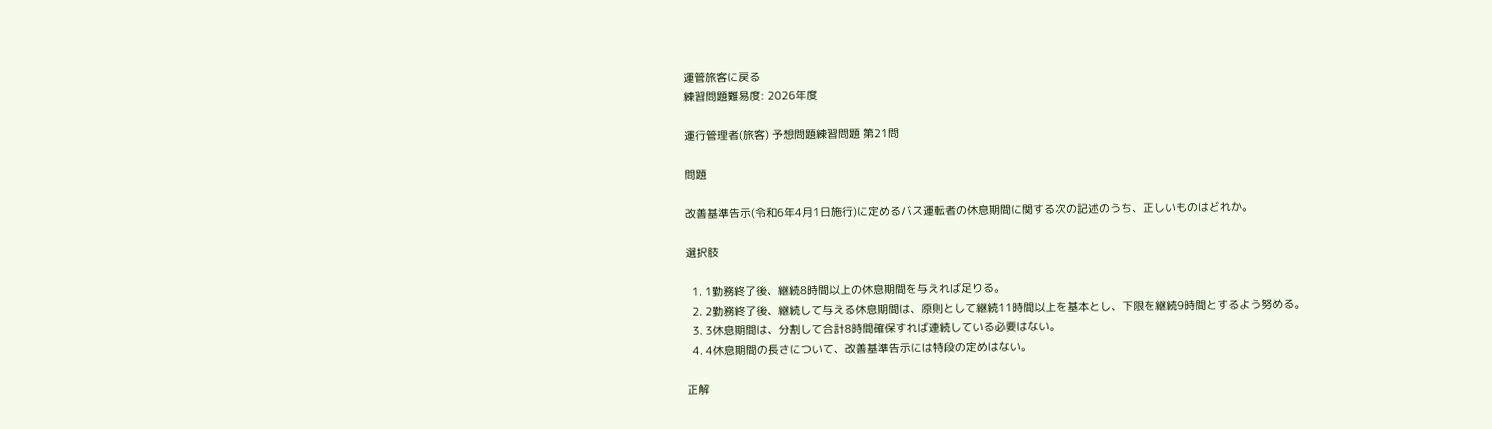運管旅客に戻る
練習問題難易度: 2026年度

運行管理者(旅客) 予想問題練習問題 第21問

問題

改善基準告示(令和6年4月1日施行)に定めるバス運転者の休息期間に関する次の記述のうち、正しいものはどれか。

選択肢

  1. 1勤務終了後、継続8時間以上の休息期間を与えれば足りる。
  2. 2勤務終了後、継続して与える休息期間は、原則として継続11時間以上を基本とし、下限を継続9時間とするよう努める。
  3. 3休息期間は、分割して合計8時間確保すれば連続している必要はない。
  4. 4休息期間の長さについて、改善基準告示には特段の定めはない。

正解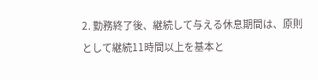2. 勤務終了後、継続して与える休息期間は、原則として継続11時間以上を基本と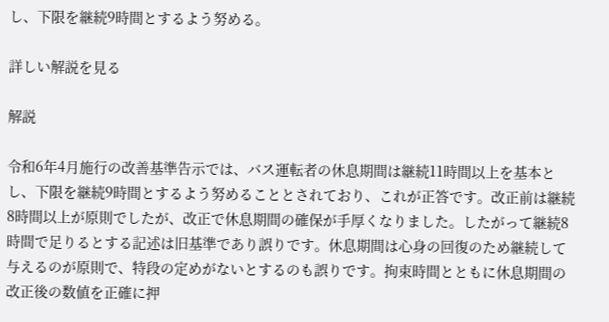し、下限を継続9時間とするよう努める。

詳しい解説を見る

解説

令和6年4月施行の改善基準告示では、バス運転者の休息期間は継続11時間以上を基本とし、下限を継続9時間とするよう努めることとされており、これが正答です。改正前は継続8時間以上が原則でしたが、改正で休息期間の確保が手厚くなりました。したがって継続8時間で足りるとする記述は旧基準であり誤りです。休息期間は心身の回復のため継続して与えるのが原則で、特段の定めがないとするのも誤りです。拘束時間とともに休息期間の改正後の数値を正確に押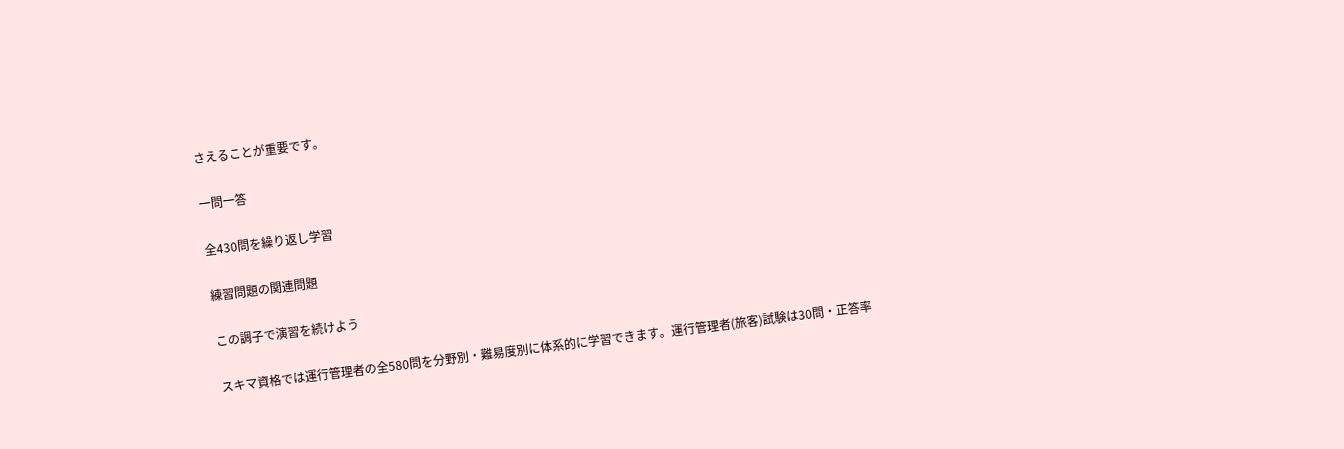さえることが重要です。

一問一答

全430問を繰り返し学習

練習問題の関連問題

この調子で演習を続けよう

スキマ資格では運行管理者の全580問を分野別・難易度別に体系的に学習できます。運行管理者(旅客)試験は30問・正答率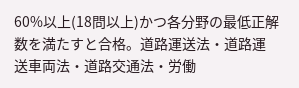60%以上(18問以上)かつ各分野の最低正解数を満たすと合格。道路運送法・道路運送車両法・道路交通法・労働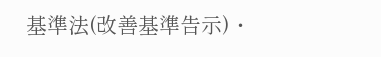基準法(改善基準告示)・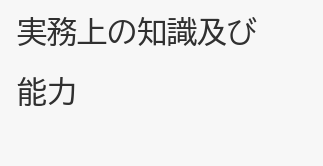実務上の知識及び能力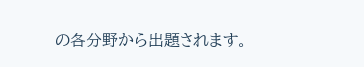の各分野から出題されます。